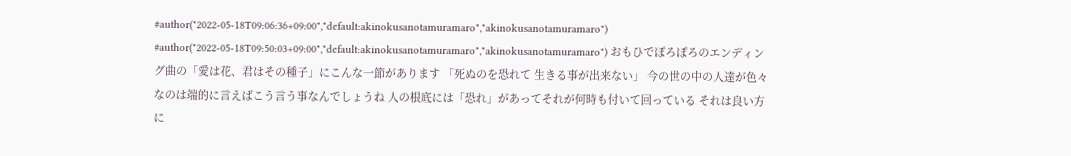#author("2022-05-18T09:06:36+09:00","default:akinokusanotamuramaro","akinokusanotamuramaro") #author("2022-05-18T09:50:03+09:00","default:akinokusanotamuramaro","akinokusanotamuramaro") おもひでぽろぽろのエンディング曲の「愛は花、君はその種子」にこんな一節があります 「死ぬのを恐れて 生きる事が出来ない」 今の世の中の人達が色々なのは端的に言えばこう言う事なんでしょうね 人の根底には「恐れ」があってそれが何時も付いて回っている それは良い方に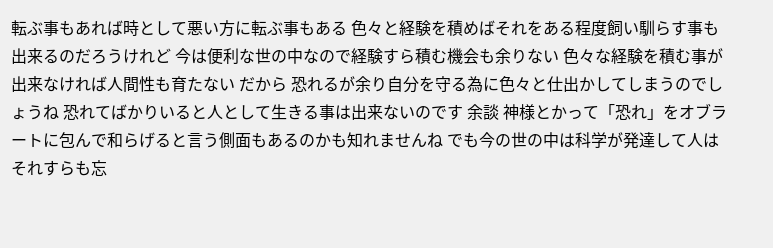転ぶ事もあれば時として悪い方に転ぶ事もある 色々と経験を積めばそれをある程度飼い馴らす事も出来るのだろうけれど 今は便利な世の中なので経験すら積む機会も余りない 色々な経験を積む事が出来なければ人間性も育たない だから 恐れるが余り自分を守る為に色々と仕出かしてしまうのでしょうね 恐れてばかりいると人として生きる事は出来ないのです 余談 神様とかって「恐れ」をオブラートに包んで和らげると言う側面もあるのかも知れませんね でも今の世の中は科学が発達して人はそれすらも忘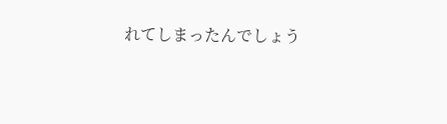れてしまったんでしょう